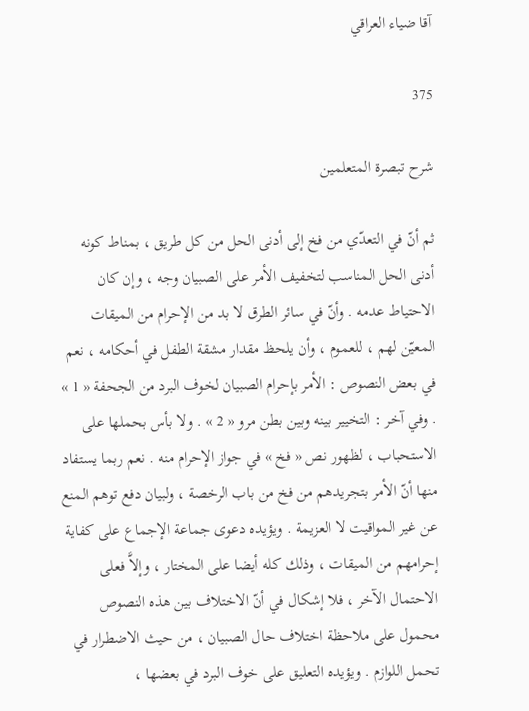آقا ضياء العراقي

375

شرح تبصرة المتعلمين

ثم أنّ في التعدّي من فخ إلى أدنى الحل من كل طريق ، بمناط كونه أدنى الحل المناسب لتخفيف الأمر على الصبيان وجه ، وإن كان الاحتياط عدمه . وأنّ في سائر الطرق لا بد من الإحرام من الميقات المعيّن لهم ، للعموم ، وأن يلحظ مقدار مشقة الطفل في أحكامه ، نعم في بعض النصوص : الأمر بإحرام الصبيان لخوف البرد من الجحفة « 1 » . وفي آخر : التخيير بينه وبين بطن مرو « 2 » . ولا بأس بحملها على الاستحباب ، لظهور نص « فخ » في جواز الإحرام منه . نعم ربما يستفاد منها أنّ الأمر بتجريدهم من فخ من باب الرخصة ، ولبيان دفع توهم المنع عن غير المواقيت لا العزيمة . ويؤيده دعوى جماعة الإجماع على كفاية إحرامهم من الميقات ، وذلك كله أيضا على المختار ، وإلاَّ فعلى الاحتمال الآخر ، فلا إشكال في أنّ الاختلاف بين هذه النصوص محمول على ملاحظة اختلاف حال الصبيان ، من حيث الاضطرار في تحمل اللوازم . ويؤيده التعليق على خوف البرد في بعضها ،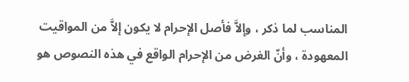المناسب لما ذكر ، وإلاَّ فأصل الإحرام لا يكون إلاَّ من المواقيت المعهودة ، وأنّ الغرض من الإحرام الواقع في هذه النصوص هو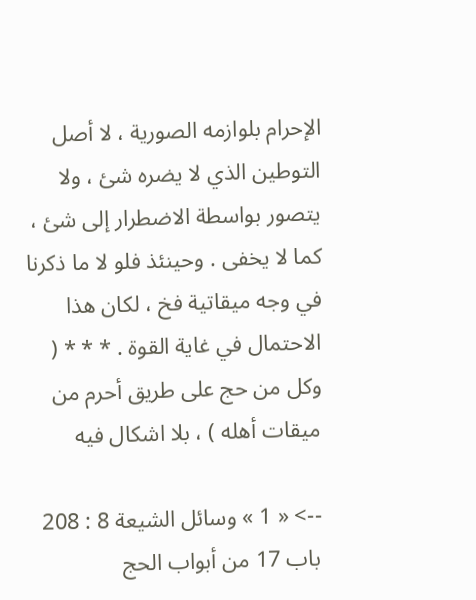الإحرام بلوازمه الصورية ، لا أصل التوطين الذي لا يضره شئ ، ولا يتصور بواسطة الاضطرار إلى شئ ، كما لا يخفى . وحينئذ فلو لا ما ذكرنا في وجه ميقاتية فخ ، لكان هذا الاحتمال في غاية القوة . * * * ( وكل من حج على طريق أحرم من ميقات أهله ) ، بلا اشكال فيه

--> « 1 » وسائل الشيعة 8 : 208 باب 17 من أبواب الحج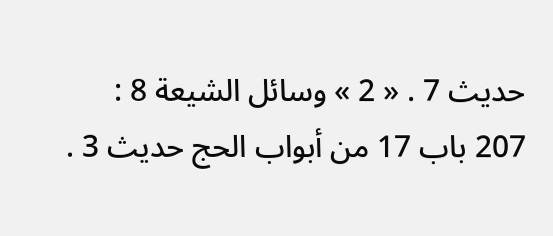حديث 7 . « 2 » وسائل الشيعة 8 : 207 باب 17 من أبواب الحج حديث 3 .